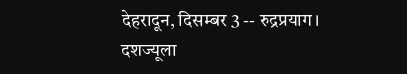देहरादून, दिसम्बर 3 -- रुद्रप्रयाग। दशज्यूला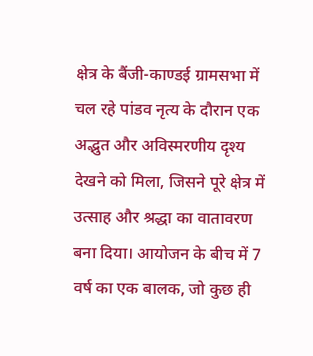क्षेत्र के बैंजी-काण्डई ग्रामसभा में चल रहे पांडव नृत्य के दौरान एक अद्भुत और अविस्मरणीय दृश्य देखने को मिला, जिसने पूरे क्षेत्र में उत्साह और श्रद्धा का वातावरण बना दिया। आयोजन के बीच में 7 वर्ष का एक बालक, जो कुछ ही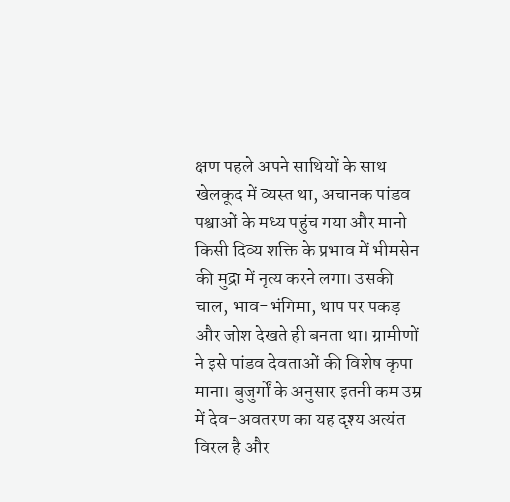क्षण पहले अपने साथियों के साथ खेलकूद में व्यस्त था, अचानक पांडव पश्वाओं के मध्य पहुंच गया और मानो किसी दिव्य शक्ति के प्रभाव में भीमसेन की मुद्रा में नृत्य करने लगा। उसकी चाल, भाव-भंगिमा, थाप पर पकड़ और जोश देखते ही बनता था। ग्रामीणों ने इसे पांडव देवताओं की विशेष कृपा माना। बुजुर्गों के अनुसार इतनी कम उम्र में देव-अवतरण का यह दृश्य अत्यंत विरल है और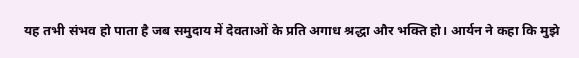यह तभी संभव हो पाता है जब समुदाय में देवताओं के प्रति अगाध श्रद्धा और भक्ति हो। आर्यन ने कहा कि मुझे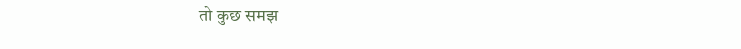तो कुछ समझ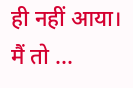ही नहीं आया। मैं तो ...